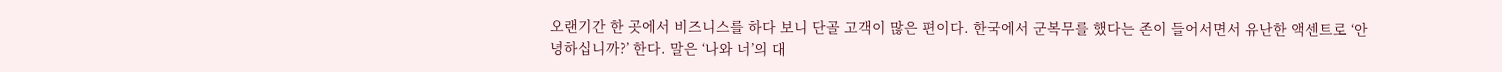오랜기간 한 곳에서 비즈니스를 하다 보니 단골 고객이 많은 편이다. 한국에서 군복무를 했다는 존이 들어서면서 유난한 액센트로 ‘안녕하십니까?’ 한다. 말은 ‘나와 너’의 대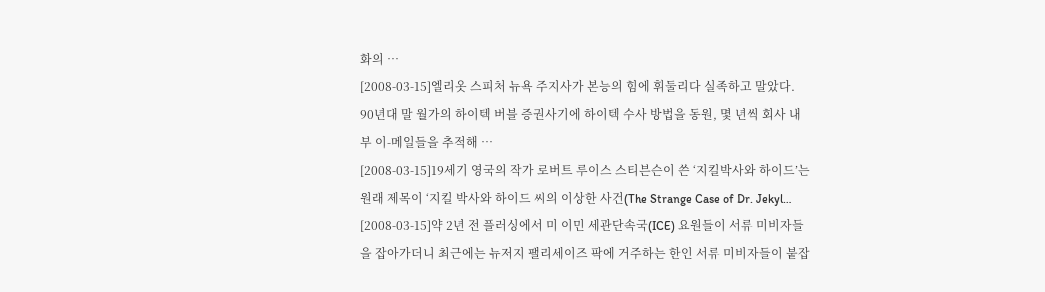화의 …
[2008-03-15]엘리옷 스피처 뉴욕 주지사가 본능의 힘에 휘둘리다 실족하고 말았다. 90년대 말 월가의 하이텍 버블 증권사기에 하이텍 수사 방법을 동원, 몇 년씩 회사 내부 이-메일들을 추적해 …
[2008-03-15]19세기 영국의 작가 로버트 루이스 스티븐슨이 쓴 ‘지킬박사와 하이드’는 원래 제목이 ‘지킬 박사와 하이드 씨의 이상한 사건(The Strange Case of Dr. Jekyl…
[2008-03-15]약 2년 전 플러싱에서 미 이민 세관단속국(ICE) 요원들이 서류 미비자들을 잡아가더니 최근에는 뉴저지 팰리세이즈 팍에 거주하는 한인 서류 미비자들이 붙잡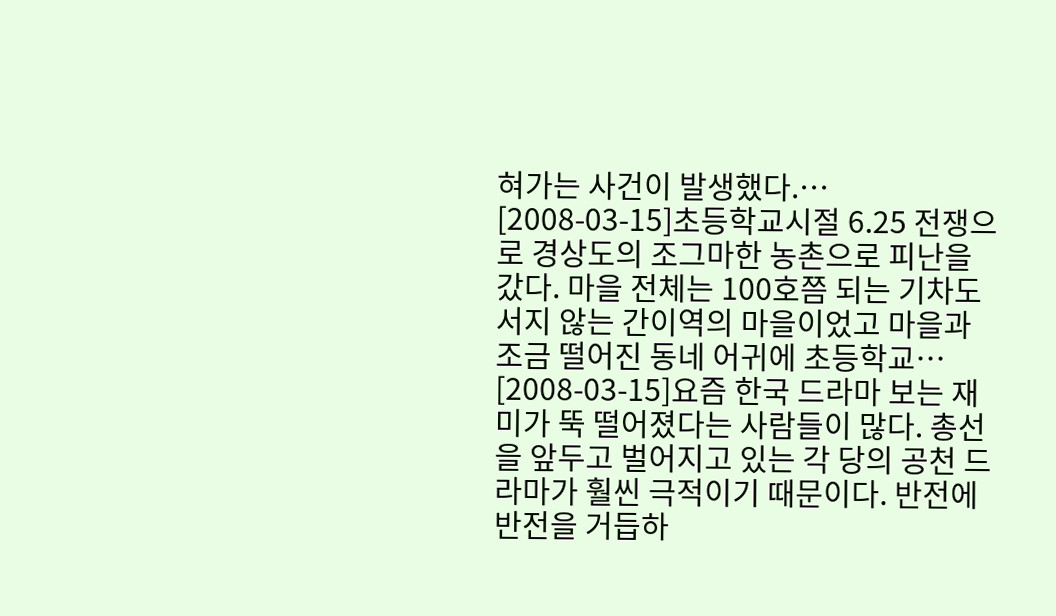혀가는 사건이 발생했다.…
[2008-03-15]초등학교시절 6.25 전쟁으로 경상도의 조그마한 농촌으로 피난을 갔다. 마을 전체는 100호쯤 되는 기차도 서지 않는 간이역의 마을이었고 마을과 조금 떨어진 동네 어귀에 초등학교…
[2008-03-15]요즘 한국 드라마 보는 재미가 뚝 떨어졌다는 사람들이 많다. 총선을 앞두고 벌어지고 있는 각 당의 공천 드라마가 훨씬 극적이기 때문이다. 반전에 반전을 거듭하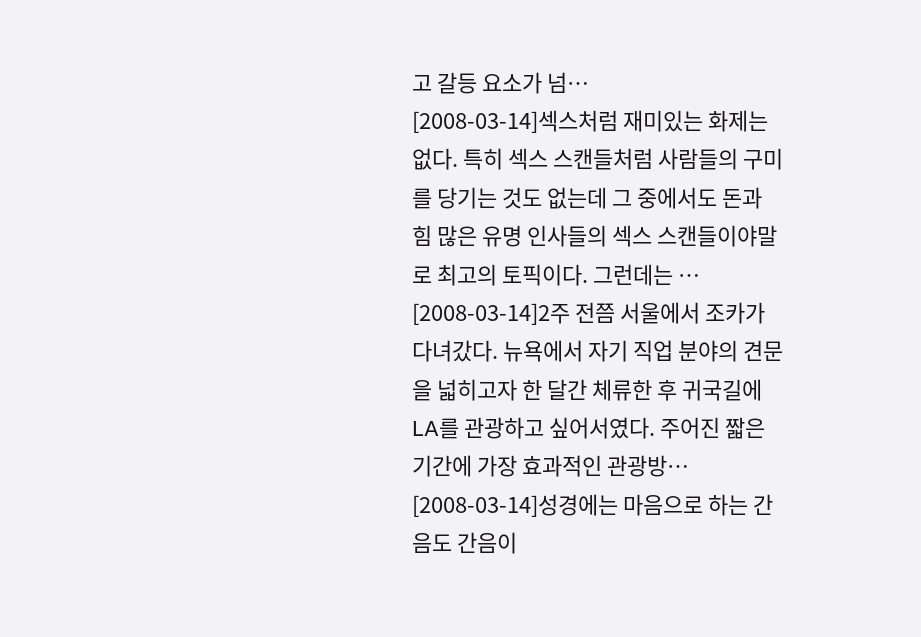고 갈등 요소가 넘…
[2008-03-14]섹스처럼 재미있는 화제는 없다. 특히 섹스 스캔들처럼 사람들의 구미를 당기는 것도 없는데 그 중에서도 돈과 힘 많은 유명 인사들의 섹스 스캔들이야말로 최고의 토픽이다. 그런데는 …
[2008-03-14]2주 전쯤 서울에서 조카가 다녀갔다. 뉴욕에서 자기 직업 분야의 견문을 넓히고자 한 달간 체류한 후 귀국길에 LA를 관광하고 싶어서였다. 주어진 짧은 기간에 가장 효과적인 관광방…
[2008-03-14]성경에는 마음으로 하는 간음도 간음이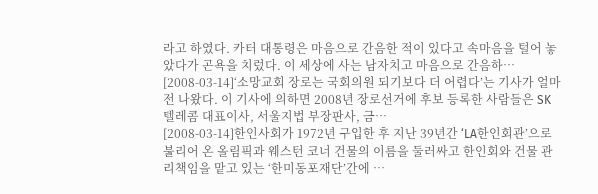라고 하였다. 카터 대통령은 마음으로 간음한 적이 있다고 속마음을 털어 놓았다가 곤욕을 치렀다. 이 세상에 사는 남자치고 마음으로 간음하…
[2008-03-14]‘소망교회 장로는 국회의원 되기보다 더 어렵다’는 기사가 얼마전 나왔다. 이 기사에 의하면 2008년 장로선거에 후보 등록한 사람들은 SK텔레콤 대표이사, 서울지법 부장판사, 금…
[2008-03-14]한인사회가 1972년 구입한 후 지난 39년간 ‘LA한인회관’으로 불리어 온 올림픽과 웨스턴 코너 건물의 이름을 둘러싸고 한인회와 건물 관리책임을 맡고 있는 ‘한미동포재단’간에 …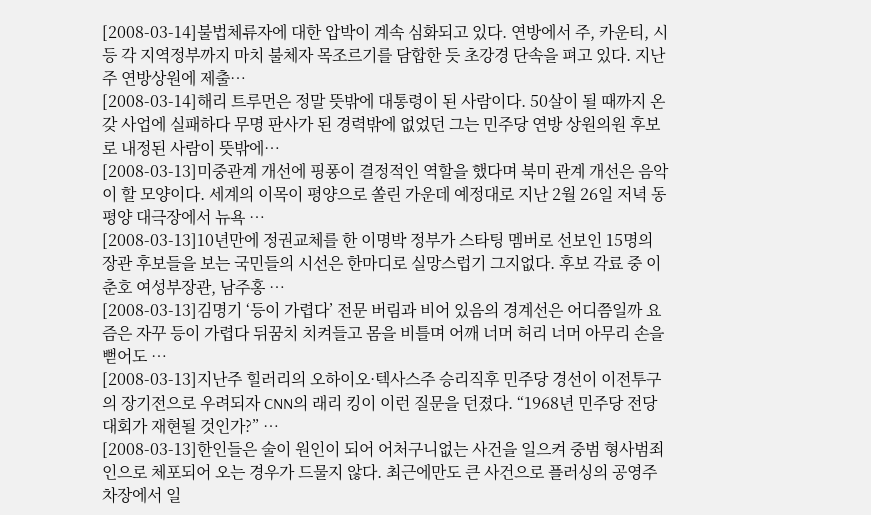[2008-03-14]불법체류자에 대한 압박이 계속 심화되고 있다. 연방에서 주, 카운티, 시 등 각 지역정부까지 마치 불체자 목조르기를 담합한 듯 초강경 단속을 펴고 있다. 지난주 연방상원에 제출…
[2008-03-14]해리 트루먼은 정말 뜻밖에 대통령이 된 사람이다. 50살이 될 때까지 온갖 사업에 실패하다 무명 판사가 된 경력밖에 없었던 그는 민주당 연방 상원의원 후보로 내정된 사람이 뜻밖에…
[2008-03-13]미중관계 개선에 핑퐁이 결정적인 역할을 했다며 북미 관계 개선은 음악이 할 모양이다. 세계의 이목이 평양으로 쏠린 가운데 예정대로 지난 2월 26일 저녁 동평양 대극장에서 뉴욕 …
[2008-03-13]10년만에 정권교체를 한 이명박 정부가 스타팅 멤버로 선보인 15명의 장관 후보들을 보는 국민들의 시선은 한마디로 실망스럽기 그지없다. 후보 각료 중 이춘호 여성부장관, 남주홍 …
[2008-03-13]김명기 ‘등이 가렵다’ 전문 버림과 비어 있음의 경계선은 어디쯤일까 요즘은 자꾸 등이 가렵다 뒤꿈치 치켜들고 몸을 비틀며 어깨 너머 허리 너머 아무리 손을 뻗어도 …
[2008-03-13]지난주 힐러리의 오하이오·텍사스주 승리직후 민주당 경선이 이전투구의 장기전으로 우려되자 CNN의 래리 킹이 이런 질문을 던졌다. “1968년 민주당 전당대회가 재현될 것인가?” …
[2008-03-13]한인들은 술이 원인이 되어 어처구니없는 사건을 일으켜 중범 형사범죄인으로 체포되어 오는 경우가 드물지 않다. 최근에만도 큰 사건으로 플러싱의 공영주차장에서 일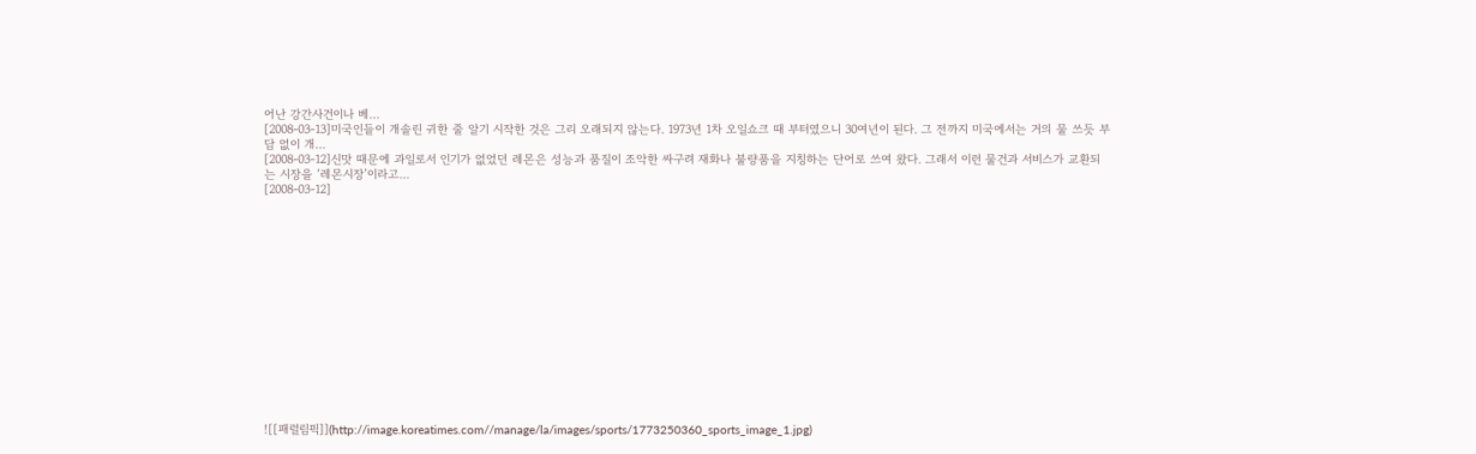어난 강간사건이나 베…
[2008-03-13]미국인들이 개솔린 귀한 줄 알기 시작한 것은 그리 오래되지 않는다. 1973년 1차 오일쇼크 때 부터였으니 30여년이 된다. 그 전까지 미국에서는 거의 물 쓰듯 부담 없이 개…
[2008-03-12]신맛 때문에 과일로서 인기가 없었던 레몬은 성능과 품질이 조악한 싸구려 재화나 불량품을 지칭하는 단어로 쓰여 왔다. 그래서 이런 물건과 서비스가 교환되는 시장을 ‘레몬시장’이라고…
[2008-03-12]















![[패럴림픽]](http://image.koreatimes.com//manage/la/images/sports/1773250360_sports_image_1.jpg)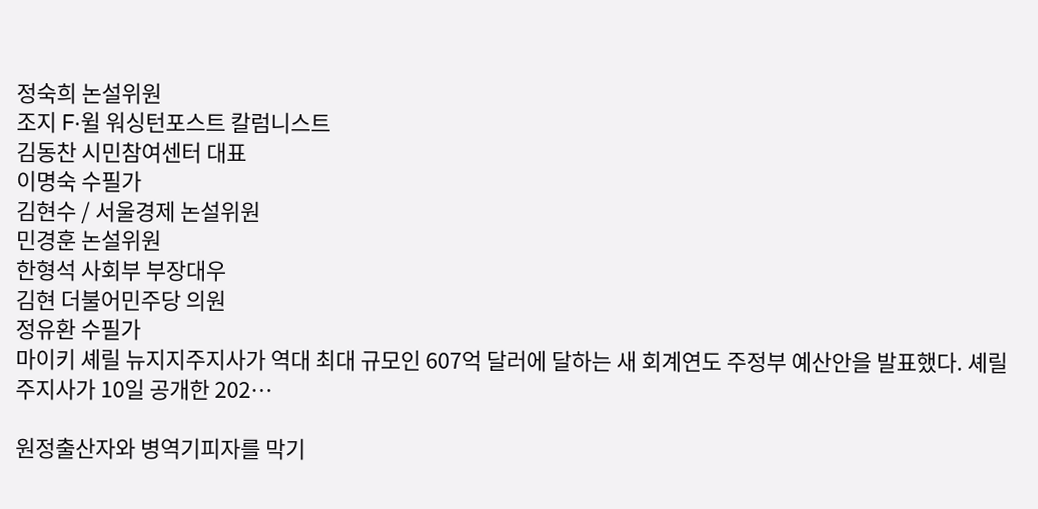정숙희 논설위원
조지 F·윌 워싱턴포스트 칼럼니스트
김동찬 시민참여센터 대표
이명숙 수필가
김현수 / 서울경제 논설위원
민경훈 논설위원
한형석 사회부 부장대우
김현 더불어민주당 의원
정유환 수필가
마이키 셰릴 뉴지지주지사가 역대 최대 규모인 607억 달러에 달하는 새 회계연도 주정부 예산안을 발표했다. 셰릴 주지사가 10일 공개한 202…

원정출산자와 병역기피자를 막기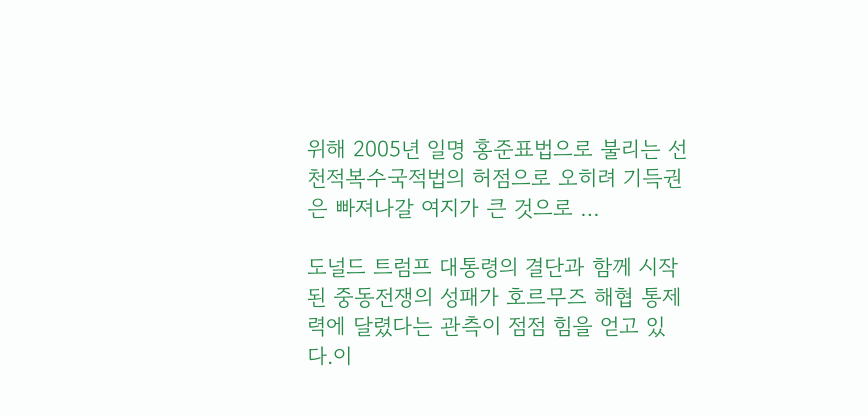위해 2005년 일명 홍준표법으로 불리는 선천적복수국적법의 허점으로 오히려 기득권은 빠져나갈 여지가 큰 것으로 …

도널드 트럼프 대통령의 결단과 함께 시작된 중동전쟁의 성패가 호르무즈 해협 통제력에 달렸다는 관측이 점점 힘을 얻고 있다.이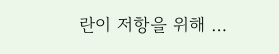란이 저항을 위해 …